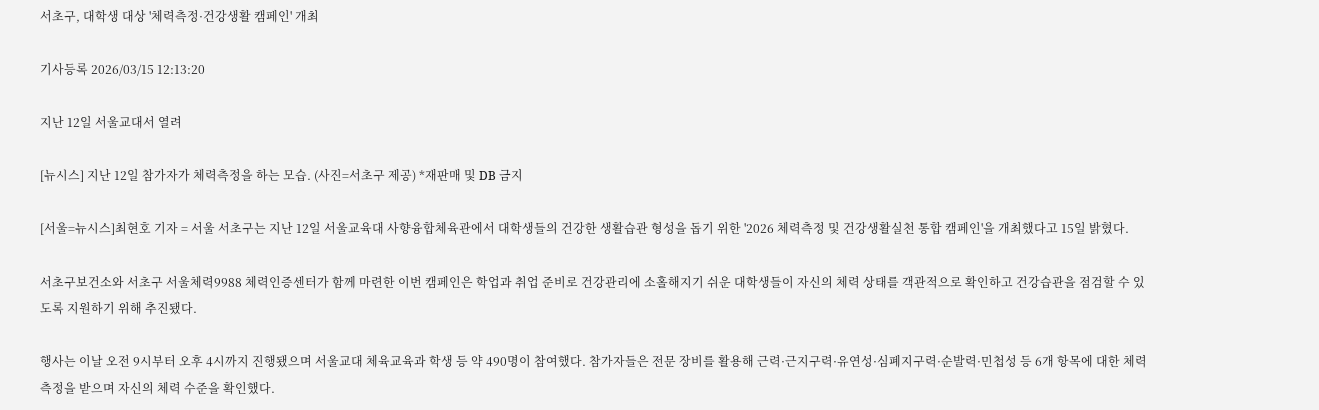서초구, 대학생 대상 '체력측정·건강생활 캠페인' 개최

기사등록 2026/03/15 12:13:20

지난 12일 서울교대서 열려

[뉴시스] 지난 12일 참가자가 체력측정을 하는 모습. (사진=서초구 제공) *재판매 및 DB 금지

[서울=뉴시스]최현호 기자 = 서울 서초구는 지난 12일 서울교육대 사향융합체육관에서 대학생들의 건강한 생활습관 형성을 돕기 위한 '2026 체력측정 및 건강생활실천 통합 캠페인'을 개최했다고 15일 밝혔다.

서초구보건소와 서초구 서울체력9988 체력인증센터가 함께 마련한 이번 캠페인은 학업과 취업 준비로 건강관리에 소홀해지기 쉬운 대학생들이 자신의 체력 상태를 객관적으로 확인하고 건강습관을 점검할 수 있도록 지원하기 위해 추진됐다.

행사는 이날 오전 9시부터 오후 4시까지 진행됐으며 서울교대 체육교육과 학생 등 약 490명이 참여했다. 참가자들은 전문 장비를 활용해 근력·근지구력·유연성·심폐지구력·순발력·민첩성 등 6개 항목에 대한 체력측정을 받으며 자신의 체력 수준을 확인했다.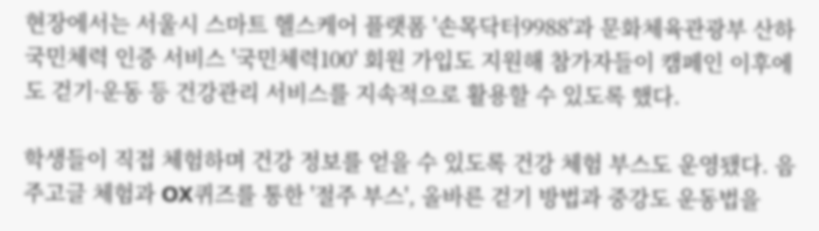현장에서는 서울시 스마트 헬스케어 플랫폼 '손목닥터9988'과 문화체육관광부 산하 국민체력 인증 서비스 '국민체력100' 회원 가입도 지원해 참가자들이 캠페인 이후에도 걷기·운동 등 건강관리 서비스를 지속적으로 활용할 수 있도록 했다.

학생들이 직접 체험하며 건강 정보를 얻을 수 있도록 건강 체험 부스도 운영됐다. 음주고글 체험과 OX퀴즈를 통한 '절주 부스', 올바른 걷기 방법과 중강도 운동법을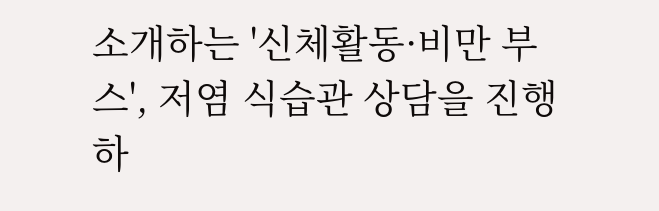소개하는 '신체활동·비만 부스', 저염 식습관 상담을 진행하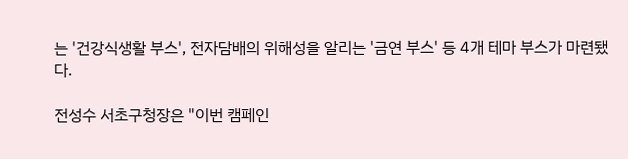는 '건강식생활 부스', 전자담배의 위해성을 알리는 '금연 부스' 등 4개 테마 부스가 마련됐다.

전성수 서초구청장은 "이번 캠페인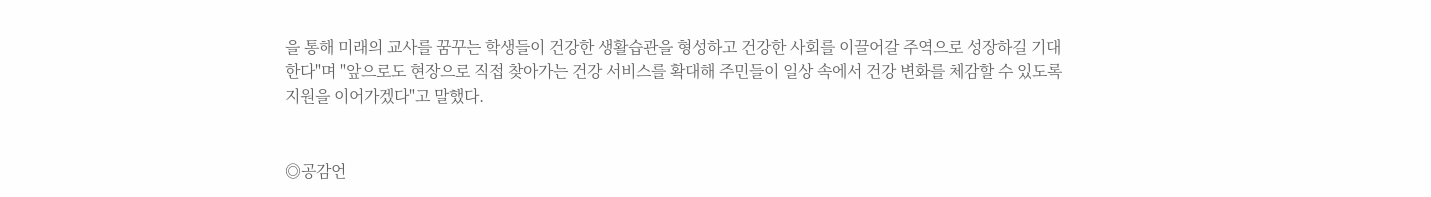을 통해 미래의 교사를 꿈꾸는 학생들이 건강한 생활습관을 형성하고 건강한 사회를 이끌어갈 주역으로 성장하길 기대한다"며 "앞으로도 현장으로 직접 찾아가는 건강 서비스를 확대해 주민들이 일상 속에서 건강 변화를 체감할 수 있도록 지원을 이어가겠다"고 말했다.


◎공감언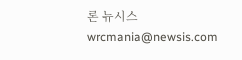론 뉴시스 wrcmania@newsis.com